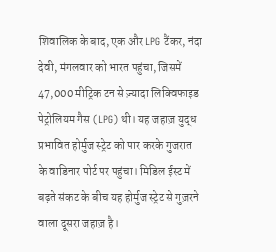शिवालिक के बाद, एक और LPG टैंकर, नंदा देवी, मंगलवार को भारत पहुंचा, जिसमें 47,000 मीट्रिक टन से ज़्यादा लिक्विफाइड पेट्रोलियम गैस (LPG) थी। यह जहाज़ युद्ध प्रभावित होर्मुज स्ट्रेट को पार करके गुजरात के वाडिनार पोर्ट पर पहुंचा। मिडिल ईस्ट में बढ़ते संकट के बीच यह होर्मुज स्ट्रेट से गुज़रने वाला दूसरा जहाज़ है।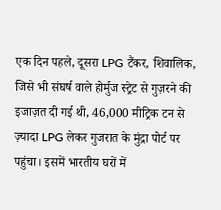एक दिन पहले, दूसरा LPG टैंकर, शिवालिक, जिसे भी संघर्ष वाले होर्मुज स्ट्रेट से गुज़रने की इजाज़त दी गई थी, 46,000 मीट्रिक टन से ज़्यादा LPG लेकर गुजरात के मुंद्रा पोर्ट पर पहुंचा। इसमें भारतीय घरों में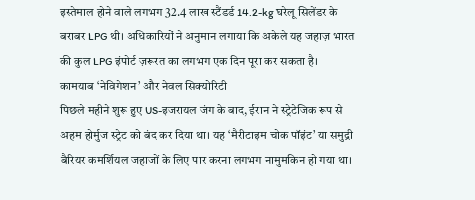इस्तेमाल होने वाले लगभग 32.4 लाख स्टैंडर्ड 14.2-kg घरेलू सिलेंडर के बराबर LPG थी। अधिकारियों ने अनुमान लगाया कि अकेले यह जहाज़ भारत की कुल LPG इंपोर्ट ज़रूरत का लगभग एक दिन पूरा कर सकता है।
कामयाब ‘नेविगेशन’ और नेवल सिक्योरिटी
पिछले महीने शुरू हुए US-इजरायल जंग के बाद, ईरान ने स्ट्रेटेजिक रूप से अहम होर्मुज स्ट्रेट को बंद कर दिया था। यह ‘मैरीटाइम चोक पॉइंट’ या समुद्री बैरियर कमर्शियल जहाजों के लिए पार करना लगभग नामुमकिन हो गया था।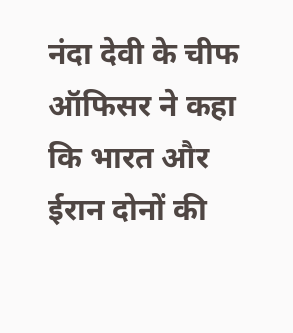नंदा देवी के चीफ ऑफिसर ने कहा कि भारत और ईरान दोनों की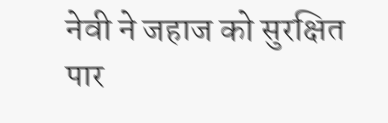नेवी ने जहाज को सुरक्षित पार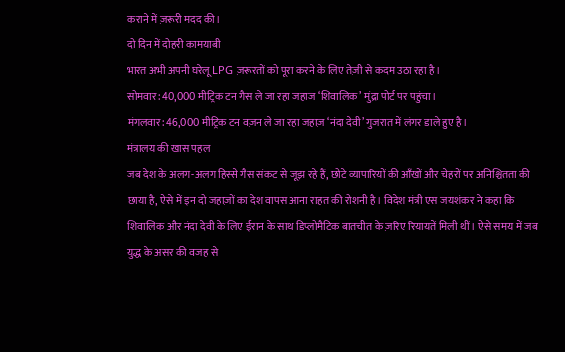कराने में ज़रूरी मदद की।
दो दिन में दोहरी कामयाबी
भारत अभी अपनी घरेलू LPG ज़रूरतों को पूरा करने के लिए तेज़ी से कदम उठा रहा है।
सोमवार: 40,000 मीट्रिक टन गैस ले जा रहा जहाज ‘शिवालिक’ मुंद्रा पोर्ट पर पहुंचा।
मंगलवार: 46,000 मीट्रिक टन वज़न ले जा रहा जहाज़ ‘नंदा देवी’ गुजरात में लंगर डाले हुए है।
मंत्रालय की खास पहल
जब देश के अलग-अलग हिस्से गैस संकट से जूझ रहे हैं, छोटे व्यापारियों की आँखों और चेहरों पर अनिश्चितता की छाया है, ऐसे में इन दो जहाज़ों का देश वापस आना राहत की रोशनी है। विदेश मंत्री एस जयशंकर ने कहा कि शिवालिक और नंदा देवी के लिए ईरान के साथ डिप्लोमैटिक बातचीत के ज़रिए रियायतें मिली थीं। ऐसे समय में जब युद्ध के असर की वजह से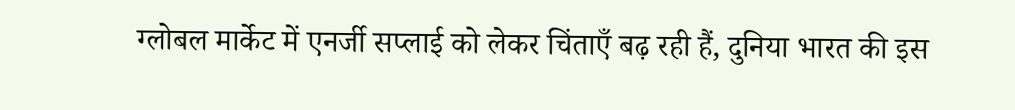ग्लोबल मार्केट में एनर्जी सप्लाई को लेकर चिंताएँ बढ़ रही हैं, दुनिया भारत की इस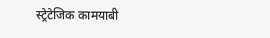स्ट्रेटेजिक कामयाबी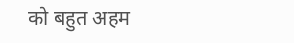को बहुत अहम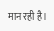मान रही है।